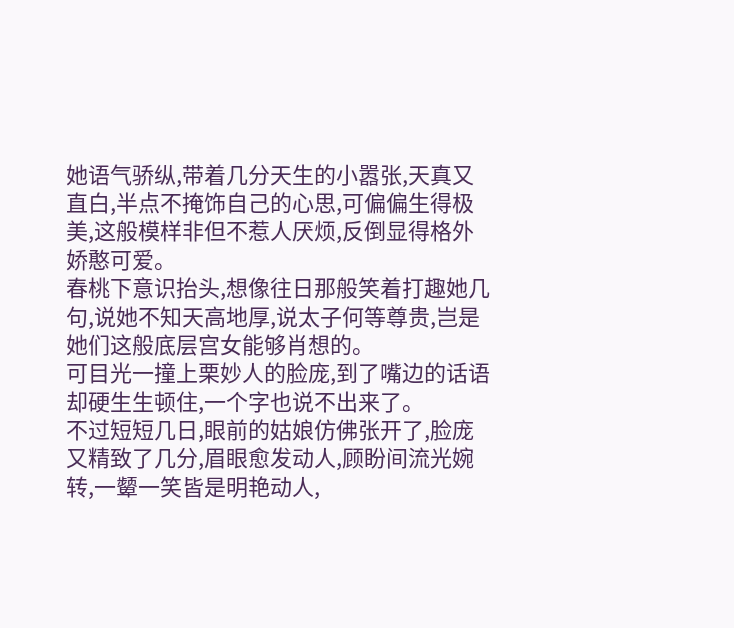她语气骄纵,带着几分天生的小嚣张,天真又直白,半点不掩饰自己的心思,可偏偏生得极美,这般模样非但不惹人厌烦,反倒显得格外娇憨可爱。
春桃下意识抬头,想像往日那般笑着打趣她几句,说她不知天高地厚,说太子何等尊贵,岂是她们这般底层宫女能够肖想的。
可目光一撞上栗妙人的脸庞,到了嘴边的话语却硬生生顿住,一个字也说不出来了。
不过短短几日,眼前的姑娘仿佛张开了,脸庞又精致了几分,眉眼愈发动人,顾盼间流光婉转,一颦一笑皆是明艳动人,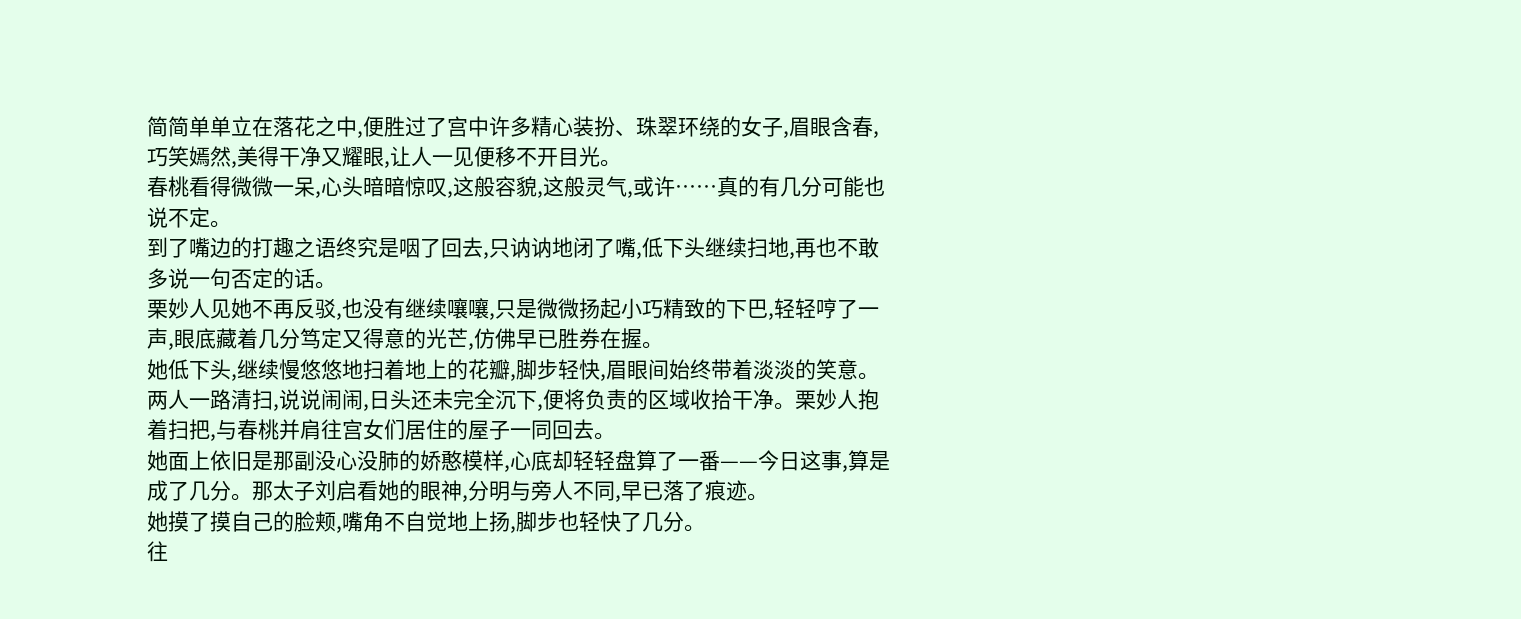简简单单立在落花之中,便胜过了宫中许多精心装扮、珠翠环绕的女子,眉眼含春,巧笑嫣然,美得干净又耀眼,让人一见便移不开目光。
春桃看得微微一呆,心头暗暗惊叹,这般容貌,这般灵气,或许……真的有几分可能也说不定。
到了嘴边的打趣之语终究是咽了回去,只讷讷地闭了嘴,低下头继续扫地,再也不敢多说一句否定的话。
栗妙人见她不再反驳,也没有继续嚷嚷,只是微微扬起小巧精致的下巴,轻轻哼了一声,眼底藏着几分笃定又得意的光芒,仿佛早已胜券在握。
她低下头,继续慢悠悠地扫着地上的花瓣,脚步轻快,眉眼间始终带着淡淡的笑意。
两人一路清扫,说说闹闹,日头还未完全沉下,便将负责的区域收拾干净。栗妙人抱着扫把,与春桃并肩往宫女们居住的屋子一同回去。
她面上依旧是那副没心没肺的娇憨模样,心底却轻轻盘算了一番——今日这事,算是成了几分。那太子刘启看她的眼神,分明与旁人不同,早已落了痕迹。
她摸了摸自己的脸颊,嘴角不自觉地上扬,脚步也轻快了几分。
往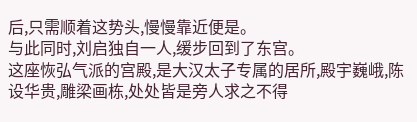后,只需顺着这势头,慢慢靠近便是。
与此同时,刘启独自一人,缓步回到了东宫。
这座恢弘气派的宫殿,是大汉太子专属的居所,殿宇巍峨,陈设华贵,雕梁画栋,处处皆是旁人求之不得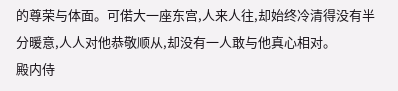的尊荣与体面。可偌大一座东宫,人来人往,却始终冷清得没有半分暖意,人人对他恭敬顺从,却没有一人敢与他真心相对。
殿内侍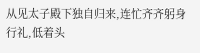从见太子殿下独自归来,连忙齐齐躬身行礼,低着头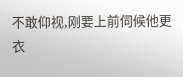不敢仰视,刚要上前伺候他更衣